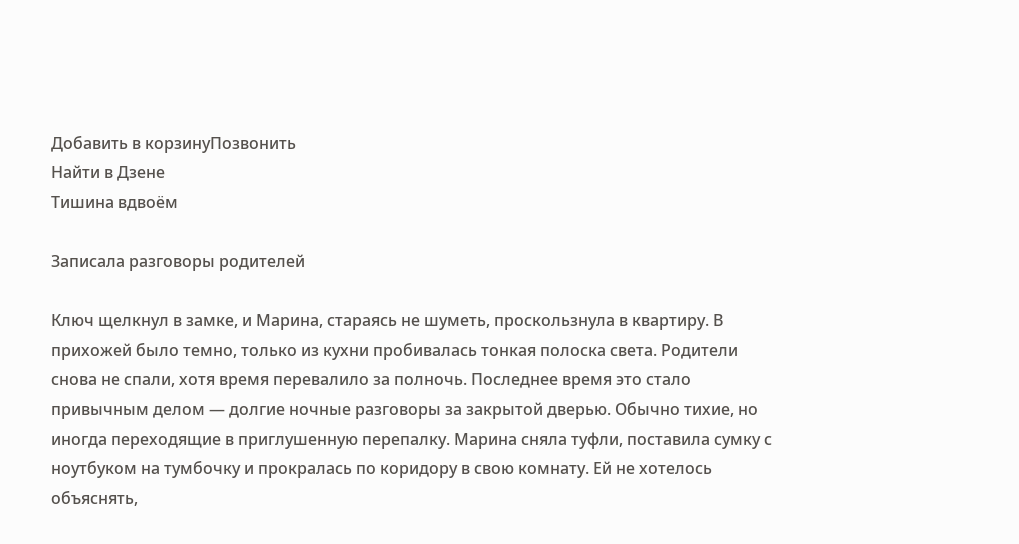Добавить в корзинуПозвонить
Найти в Дзене
Тишина вдвоём

Записала разговоры родителей

Ключ щелкнул в замке, и Марина, стараясь не шуметь, проскользнула в квартиру. В прихожей было темно, только из кухни пробивалась тонкая полоска света. Родители снова не спали, хотя время перевалило за полночь. Последнее время это стало привычным делом — долгие ночные разговоры за закрытой дверью. Обычно тихие, но иногда переходящие в приглушенную перепалку. Марина сняла туфли, поставила сумку с ноутбуком на тумбочку и прокралась по коридору в свою комнату. Ей не хотелось объяснять,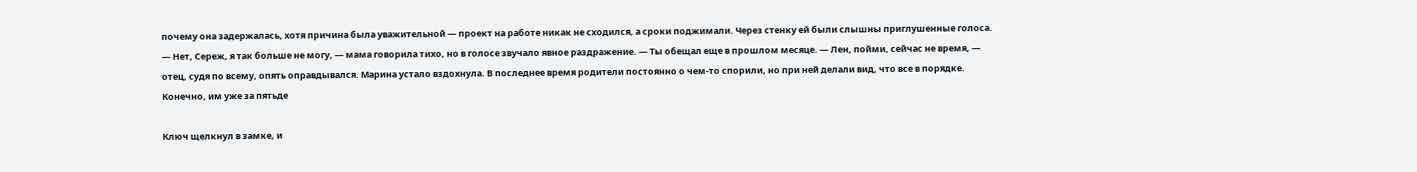почему она задержалась, хотя причина была уважительной — проект на работе никак не сходился, а сроки поджимали. Через стенку ей были слышны приглушенные голоса. — Нет, Сереж, я так больше не могу, — мама говорила тихо, но в голосе звучало явное раздражение. — Ты обещал еще в прошлом месяце. — Лен, пойми, сейчас не время, — отец, судя по всему, опять оправдывался. Марина устало вздохнула. В последнее время родители постоянно о чем-то спорили, но при ней делали вид, что все в порядке. Конечно, им уже за пятьде

Ключ щелкнул в замке, и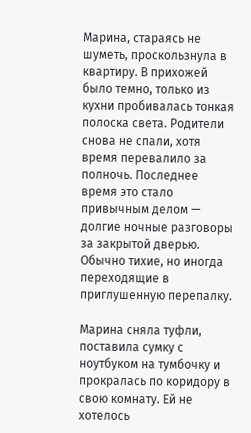Марина, стараясь не шуметь, проскользнула в квартиру. В прихожей было темно, только из кухни пробивалась тонкая полоска света. Родители снова не спали, хотя время перевалило за полночь. Последнее время это стало привычным делом — долгие ночные разговоры за закрытой дверью. Обычно тихие, но иногда переходящие в приглушенную перепалку.

Марина сняла туфли, поставила сумку с ноутбуком на тумбочку и прокралась по коридору в свою комнату. Ей не хотелось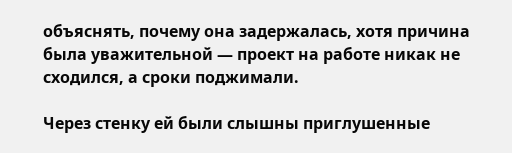объяснять, почему она задержалась, хотя причина была уважительной — проект на работе никак не сходился, а сроки поджимали.

Через стенку ей были слышны приглушенные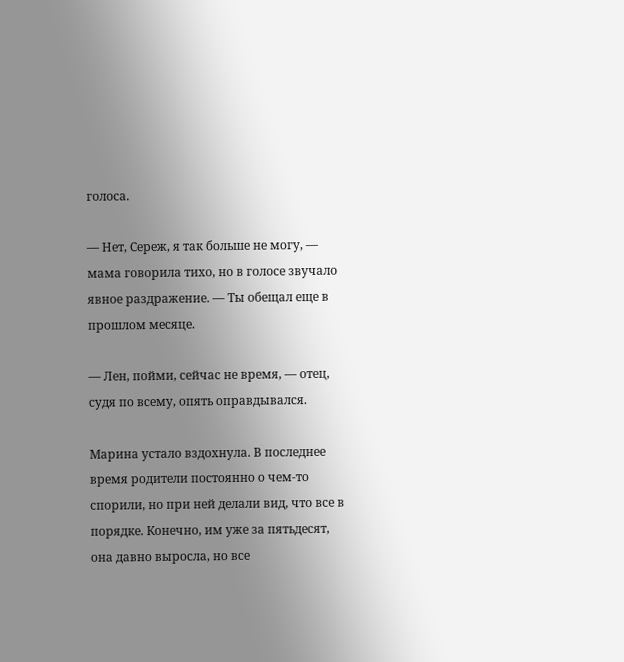голоса.

— Нет, Сереж, я так больше не могу, — мама говорила тихо, но в голосе звучало явное раздражение. — Ты обещал еще в прошлом месяце.

— Лен, пойми, сейчас не время, — отец, судя по всему, опять оправдывался.

Марина устало вздохнула. В последнее время родители постоянно о чем-то спорили, но при ней делали вид, что все в порядке. Конечно, им уже за пятьдесят, она давно выросла, но все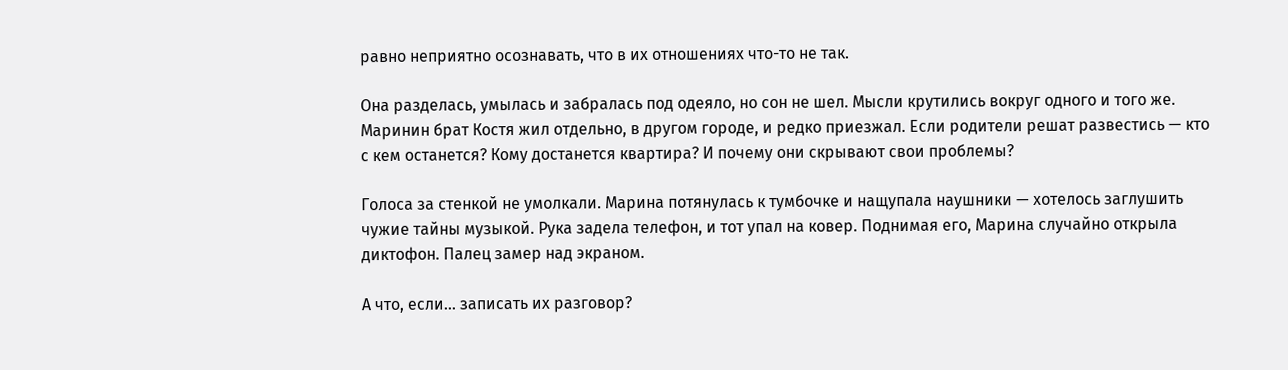равно неприятно осознавать, что в их отношениях что-то не так.

Она разделась, умылась и забралась под одеяло, но сон не шел. Мысли крутились вокруг одного и того же. Маринин брат Костя жил отдельно, в другом городе, и редко приезжал. Если родители решат развестись — кто с кем останется? Кому достанется квартира? И почему они скрывают свои проблемы?

Голоса за стенкой не умолкали. Марина потянулась к тумбочке и нащупала наушники — хотелось заглушить чужие тайны музыкой. Рука задела телефон, и тот упал на ковер. Поднимая его, Марина случайно открыла диктофон. Палец замер над экраном.

А что, если... записать их разговор?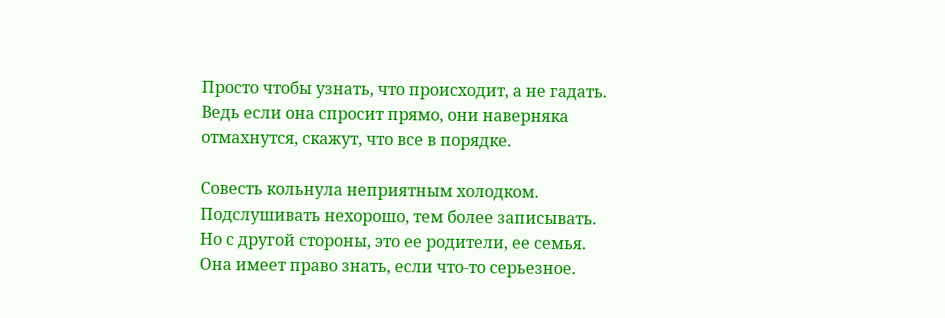Просто чтобы узнать, что происходит, а не гадать. Ведь если она спросит прямо, они наверняка отмахнутся, скажут, что все в порядке.

Совесть кольнула неприятным холодком. Подслушивать нехорошо, тем более записывать. Но с другой стороны, это ее родители, ее семья. Она имеет право знать, если что-то серьезное.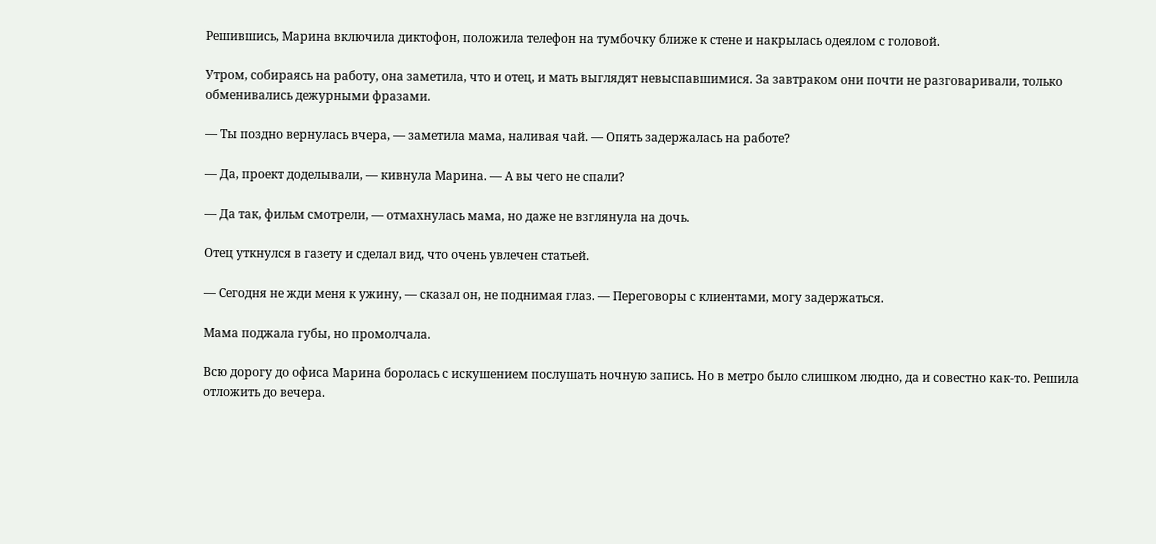Решившись, Марина включила диктофон, положила телефон на тумбочку ближе к стене и накрылась одеялом с головой.

Утром, собираясь на работу, она заметила, что и отец, и мать выглядят невыспавшимися. За завтраком они почти не разговаривали, только обменивались дежурными фразами.

— Ты поздно вернулась вчера, — заметила мама, наливая чай. — Опять задержалась на работе?

— Да, проект доделывали, — кивнула Марина. — А вы чего не спали?

— Да так, фильм смотрели, — отмахнулась мама, но даже не взглянула на дочь.

Отец уткнулся в газету и сделал вид, что очень увлечен статьей.

— Сегодня не жди меня к ужину, — сказал он, не поднимая глаз. — Переговоры с клиентами, могу задержаться.

Мама поджала губы, но промолчала.

Всю дорогу до офиса Марина боролась с искушением послушать ночную запись. Но в метро было слишком людно, да и совестно как-то. Решила отложить до вечера.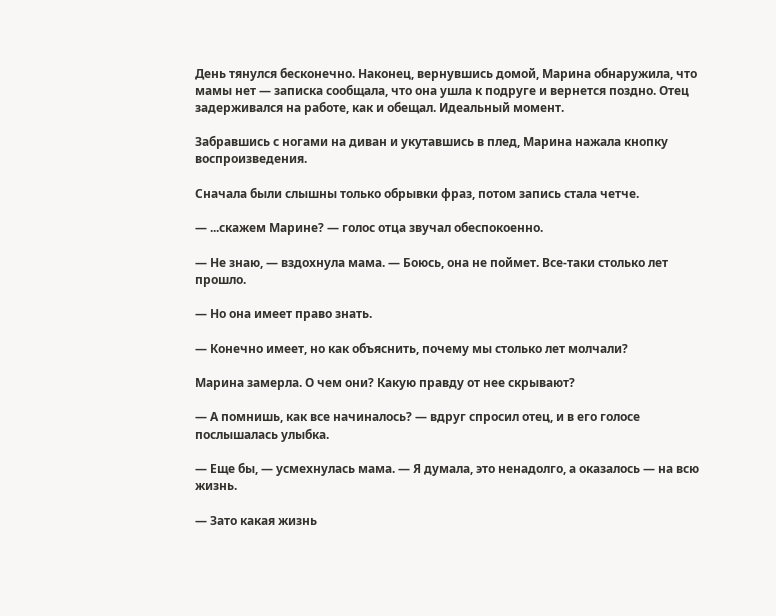День тянулся бесконечно. Наконец, вернувшись домой, Марина обнаружила, что мамы нет — записка сообщала, что она ушла к подруге и вернется поздно. Отец задерживался на работе, как и обещал. Идеальный момент.

Забравшись с ногами на диван и укутавшись в плед, Марина нажала кнопку воспроизведения.

Сначала были слышны только обрывки фраз, потом запись стала четче.

— ...скажем Марине? — голос отца звучал обеспокоенно.

— Не знаю, — вздохнула мама. — Боюсь, она не поймет. Все-таки столько лет прошло.

— Но она имеет право знать.

— Конечно имеет, но как объяснить, почему мы столько лет молчали?

Марина замерла. О чем они? Какую правду от нее скрывают?

— А помнишь, как все начиналось? — вдруг спросил отец, и в его голосе послышалась улыбка.

— Еще бы, — усмехнулась мама. — Я думала, это ненадолго, а оказалось — на всю жизнь.

— Зато какая жизнь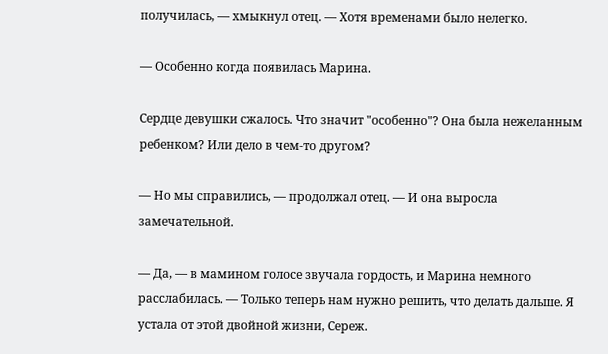получилась, — хмыкнул отец. — Хотя временами было нелегко.

— Особенно когда появилась Марина.

Сердце девушки сжалось. Что значит "особенно"? Она была нежеланным ребенком? Или дело в чем-то другом?

— Но мы справились, — продолжал отец. — И она выросла замечательной.

— Да, — в мамином голосе звучала гордость, и Марина немного расслабилась. — Только теперь нам нужно решить, что делать дальше. Я устала от этой двойной жизни, Сереж.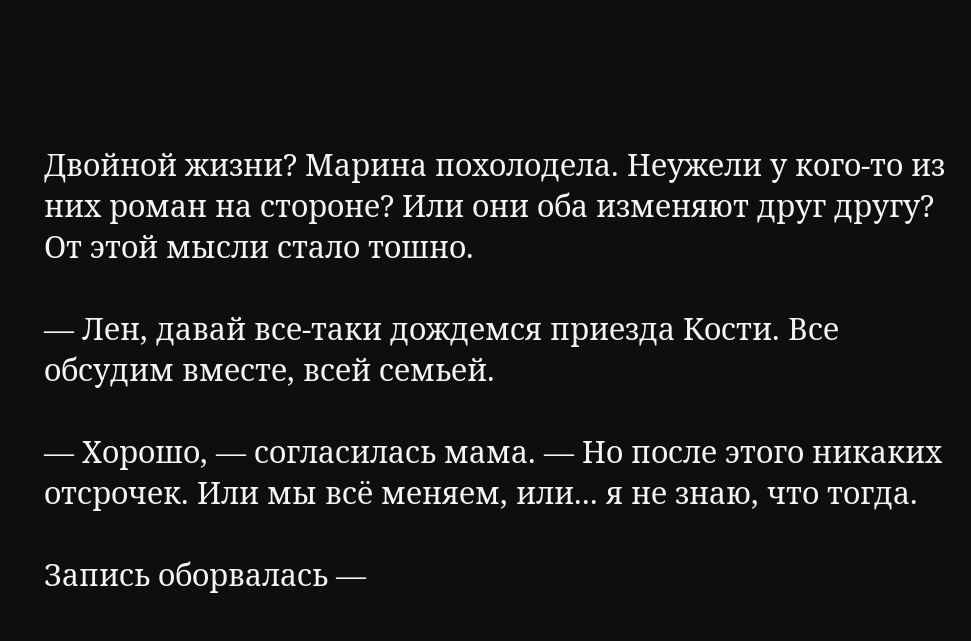Двойной жизни? Марина похолодела. Неужели у кого-то из них роман на стороне? Или они оба изменяют друг другу? От этой мысли стало тошно.

— Лен, давай все-таки дождемся приезда Кости. Все обсудим вместе, всей семьей.

— Хорошо, — согласилась мама. — Но после этого никаких отсрочек. Или мы всё меняем, или... я не знаю, что тогда.

Запись оборвалась —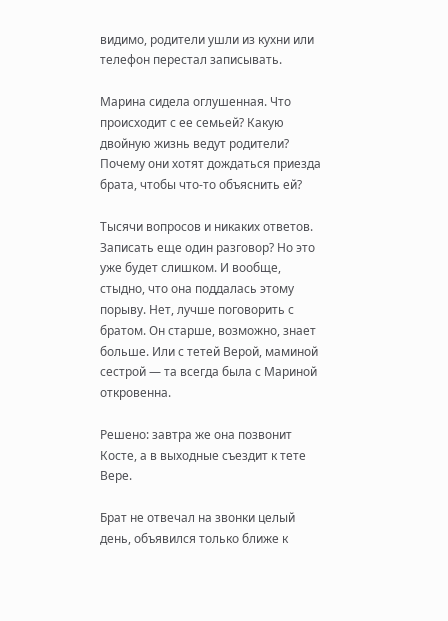видимо, родители ушли из кухни или телефон перестал записывать.

Марина сидела оглушенная. Что происходит с ее семьей? Какую двойную жизнь ведут родители? Почему они хотят дождаться приезда брата, чтобы что-то объяснить ей?

Тысячи вопросов и никаких ответов. Записать еще один разговор? Но это уже будет слишком. И вообще, стыдно, что она поддалась этому порыву. Нет, лучше поговорить с братом. Он старше, возможно, знает больше. Или с тетей Верой, маминой сестрой — та всегда была с Мариной откровенна.

Решено: завтра же она позвонит Косте, а в выходные съездит к тете Вере.

Брат не отвечал на звонки целый день, объявился только ближе к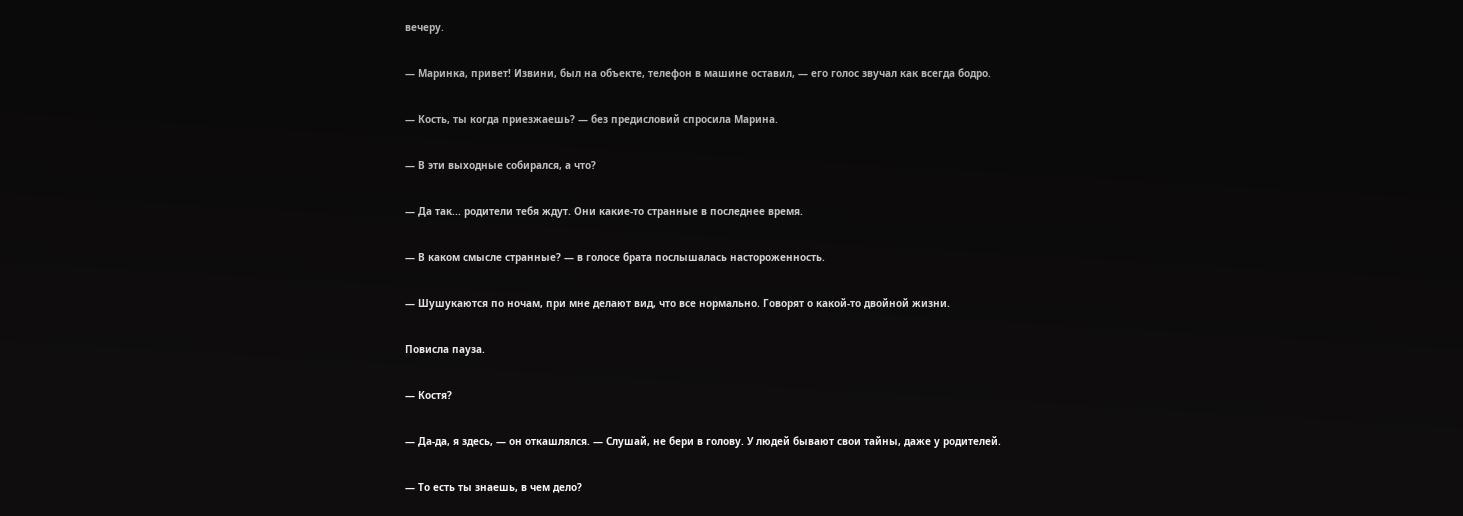вечеру.

— Маринка, привет! Извини, был на объекте, телефон в машине оставил, — его голос звучал как всегда бодро.

— Кость, ты когда приезжаешь? — без предисловий спросила Марина.

— В эти выходные собирался, а что?

— Да так... родители тебя ждут. Они какие-то странные в последнее время.

— В каком смысле странные? — в голосе брата послышалась настороженность.

— Шушукаются по ночам, при мне делают вид, что все нормально. Говорят о какой-то двойной жизни.

Повисла пауза.

— Костя?

— Да-да, я здесь, — он откашлялся. — Слушай, не бери в голову. У людей бывают свои тайны, даже у родителей.

— То есть ты знаешь, в чем дело?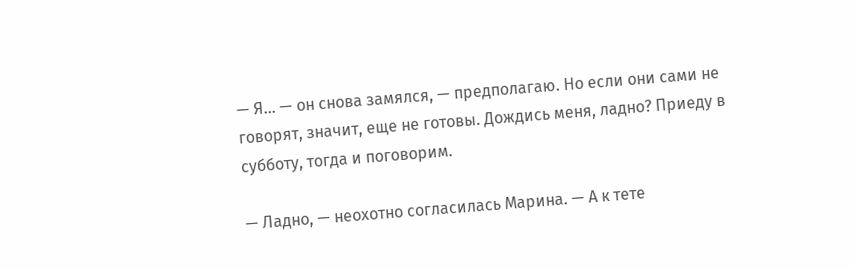— Я... — он снова замялся, — предполагаю. Но если они сами не говорят, значит, еще не готовы. Дождись меня, ладно? Приеду в субботу, тогда и поговорим.

— Ладно, — неохотно согласилась Марина. — А к тете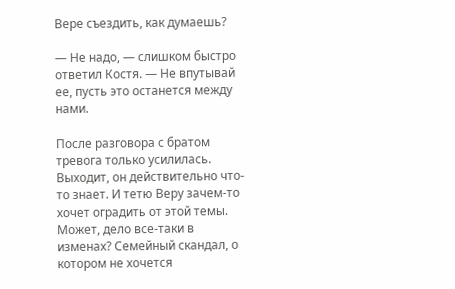Вере съездить, как думаешь?

— Не надо, — слишком быстро ответил Костя. — Не впутывай ее, пусть это останется между нами.

После разговора с братом тревога только усилилась. Выходит, он действительно что-то знает. И тетю Веру зачем-то хочет оградить от этой темы. Может, дело все-таки в изменах? Семейный скандал, о котором не хочется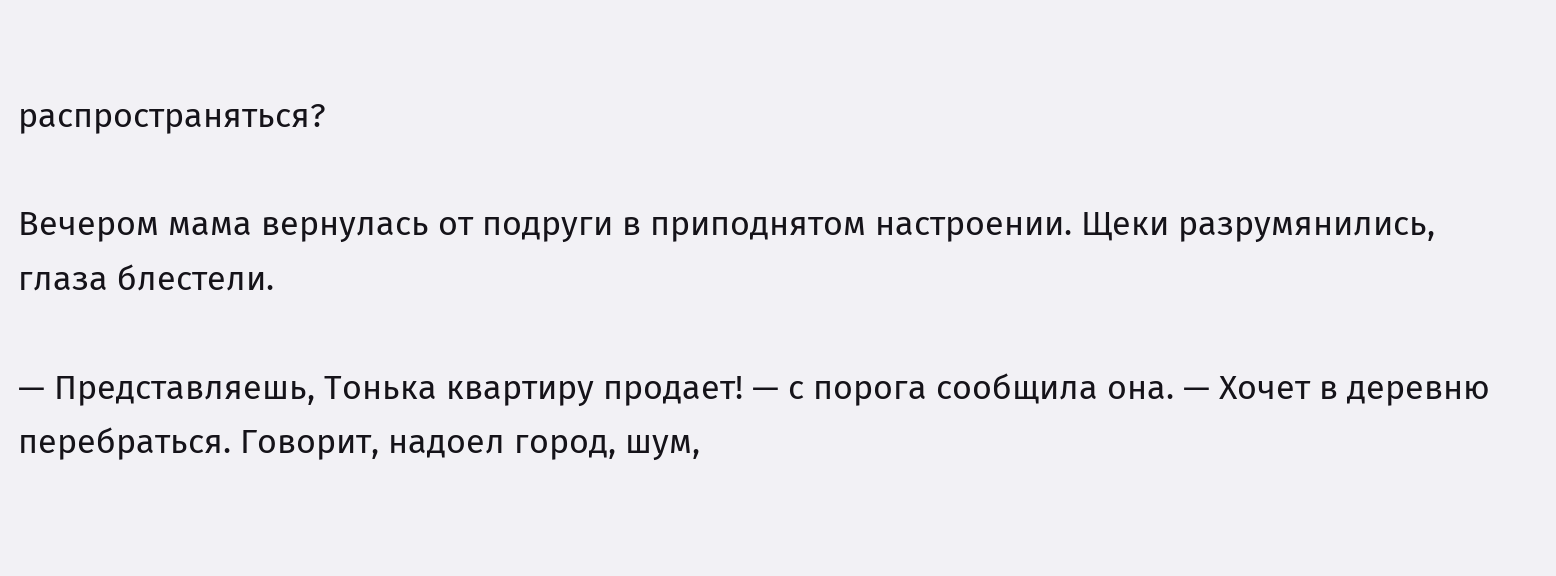распространяться?

Вечером мама вернулась от подруги в приподнятом настроении. Щеки разрумянились, глаза блестели.

— Представляешь, Тонька квартиру продает! — с порога сообщила она. — Хочет в деревню перебраться. Говорит, надоел город, шум,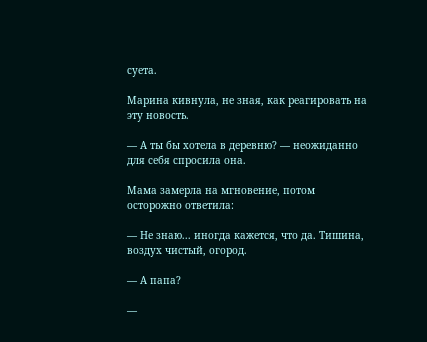суета.

Марина кивнула, не зная, как реагировать на эту новость.

— А ты бы хотела в деревню? — неожиданно для себя спросила она.

Мама замерла на мгновение, потом осторожно ответила:

— Не знаю... иногда кажется, что да. Тишина, воздух чистый, огород.

— А папа?

—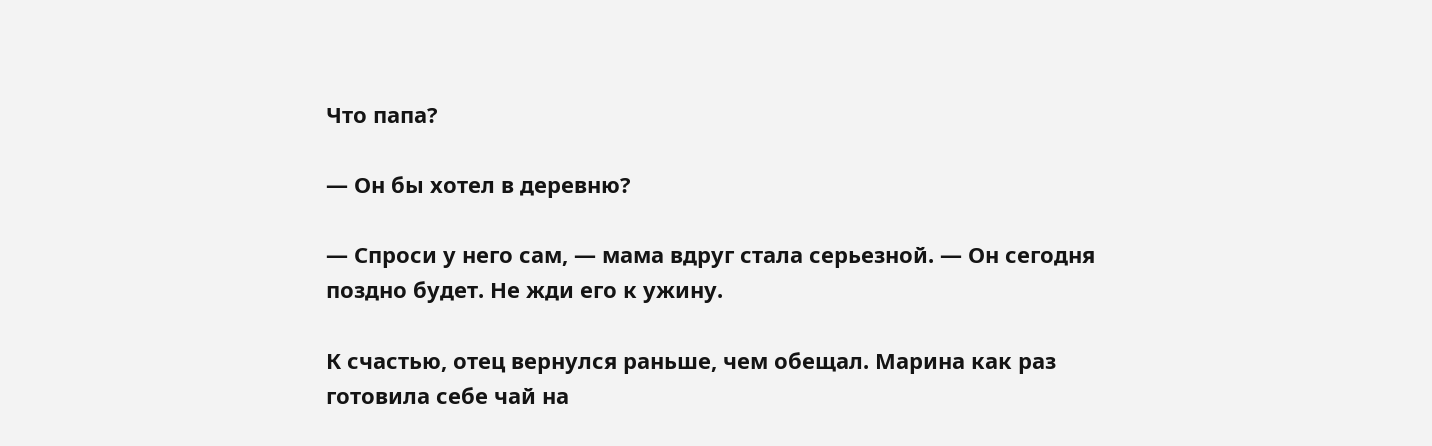Что папа?

— Он бы хотел в деревню?

— Спроси у него сам, — мама вдруг стала серьезной. — Он сегодня поздно будет. Не жди его к ужину.

К счастью, отец вернулся раньше, чем обещал. Марина как раз готовила себе чай на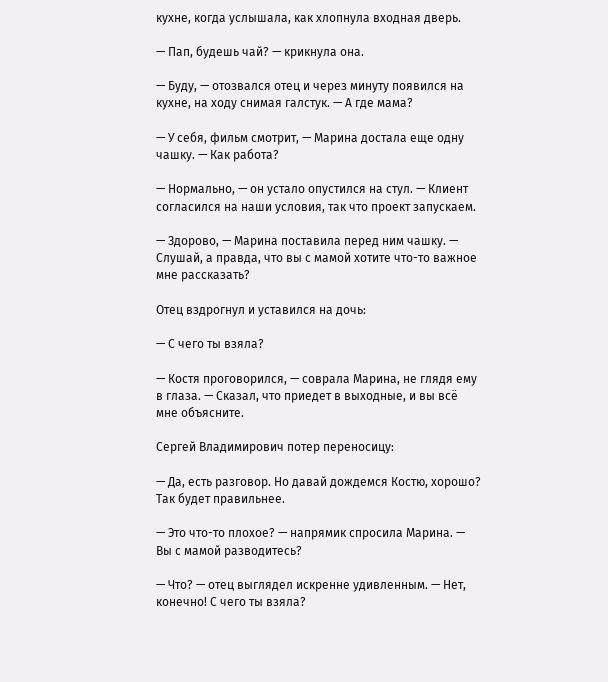кухне, когда услышала, как хлопнула входная дверь.

— Пап, будешь чай? — крикнула она.

— Буду, — отозвался отец и через минуту появился на кухне, на ходу снимая галстук. — А где мама?

— У себя, фильм смотрит, — Марина достала еще одну чашку. — Как работа?

— Нормально, — он устало опустился на стул. — Клиент согласился на наши условия, так что проект запускаем.

— Здорово, — Марина поставила перед ним чашку. — Слушай, а правда, что вы с мамой хотите что-то важное мне рассказать?

Отец вздрогнул и уставился на дочь:

— С чего ты взяла?

— Костя проговорился, — соврала Марина, не глядя ему в глаза. — Сказал, что приедет в выходные, и вы всё мне объясните.

Сергей Владимирович потер переносицу:

— Да, есть разговор. Но давай дождемся Костю, хорошо? Так будет правильнее.

— Это что-то плохое? — напрямик спросила Марина. — Вы с мамой разводитесь?

— Что? — отец выглядел искренне удивленным. — Нет, конечно! С чего ты взяла?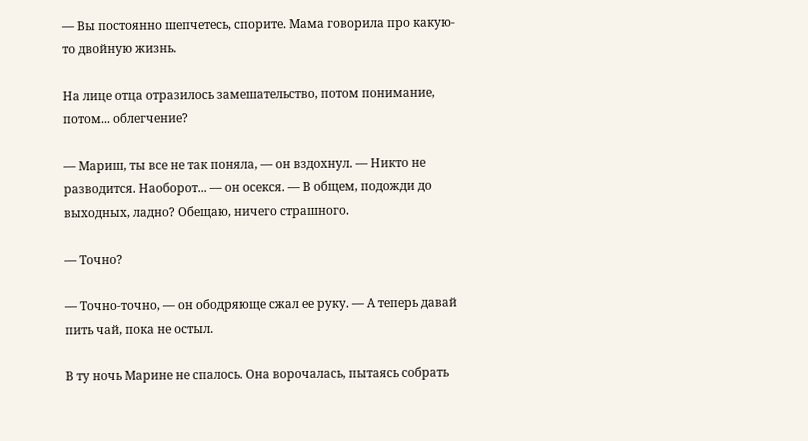— Вы постоянно шепчетесь, спорите. Мама говорила про какую-то двойную жизнь.

На лице отца отразилось замешательство, потом понимание, потом... облегчение?

— Мариш, ты все не так поняла, — он вздохнул. — Никто не разводится. Наоборот... — он осекся. — В общем, подожди до выходных, ладно? Обещаю, ничего страшного.

— Точно?

— Точно-точно, — он ободряюще сжал ее руку. — А теперь давай пить чай, пока не остыл.

В ту ночь Марине не спалось. Она ворочалась, пытаясь собрать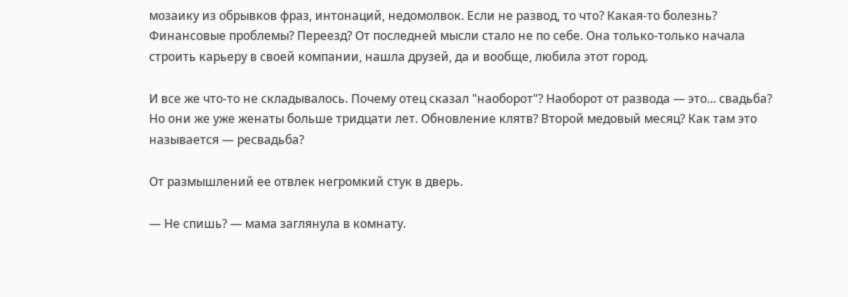мозаику из обрывков фраз, интонаций, недомолвок. Если не развод, то что? Какая-то болезнь? Финансовые проблемы? Переезд? От последней мысли стало не по себе. Она только-только начала строить карьеру в своей компании, нашла друзей, да и вообще, любила этот город.

И все же что-то не складывалось. Почему отец сказал "наоборот"? Наоборот от развода — это... свадьба? Но они же уже женаты больше тридцати лет. Обновление клятв? Второй медовый месяц? Как там это называется — ресвадьба?

От размышлений ее отвлек негромкий стук в дверь.

— Не спишь? — мама заглянула в комнату.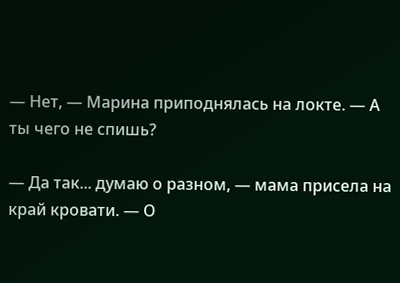— Нет, — Марина приподнялась на локте. — А ты чего не спишь?

— Да так... думаю о разном, — мама присела на край кровати. — О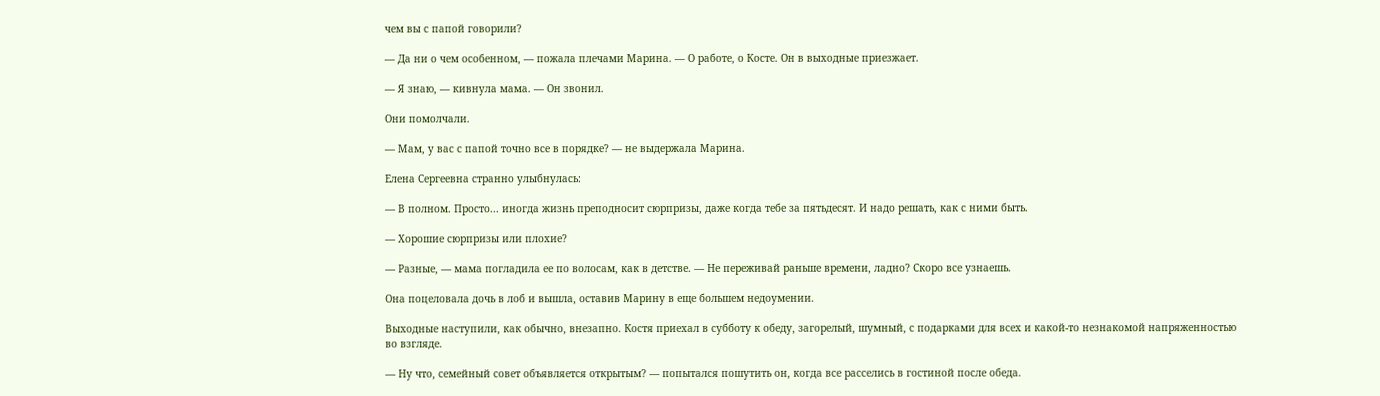чем вы с папой говорили?

— Да ни о чем особенном, — пожала плечами Марина. — О работе, о Косте. Он в выходные приезжает.

— Я знаю, — кивнула мама. — Он звонил.

Они помолчали.

— Мам, у вас с папой точно все в порядке? — не выдержала Марина.

Елена Сергеевна странно улыбнулась:

— В полном. Просто... иногда жизнь преподносит сюрпризы, даже когда тебе за пятьдесят. И надо решать, как с ними быть.

— Хорошие сюрпризы или плохие?

— Разные, — мама погладила ее по волосам, как в детстве. — Не переживай раньше времени, ладно? Скоро все узнаешь.

Она поцеловала дочь в лоб и вышла, оставив Марину в еще большем недоумении.

Выходные наступили, как обычно, внезапно. Костя приехал в субботу к обеду, загорелый, шумный, с подарками для всех и какой-то незнакомой напряженностью во взгляде.

— Ну что, семейный совет объявляется открытым? — попытался пошутить он, когда все расселись в гостиной после обеда.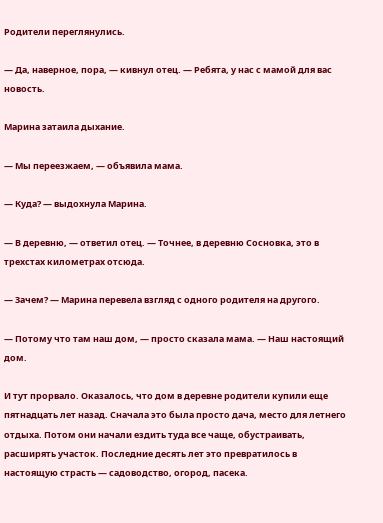Родители переглянулись.

— Да, наверное, пора, — кивнул отец. — Ребята, у нас с мамой для вас новость.

Марина затаила дыхание.

— Мы переезжаем, — объявила мама.

— Куда? — выдохнула Марина.

— В деревню, — ответил отец. — Точнее, в деревню Сосновка, это в трехстах километрах отсюда.

— Зачем? — Марина перевела взгляд с одного родителя на другого.

— Потому что там наш дом, — просто сказала мама. — Наш настоящий дом.

И тут прорвало. Оказалось, что дом в деревне родители купили еще пятнадцать лет назад. Сначала это была просто дача, место для летнего отдыха. Потом они начали ездить туда все чаще, обустраивать, расширять участок. Последние десять лет это превратилось в настоящую страсть — садоводство, огород, пасека.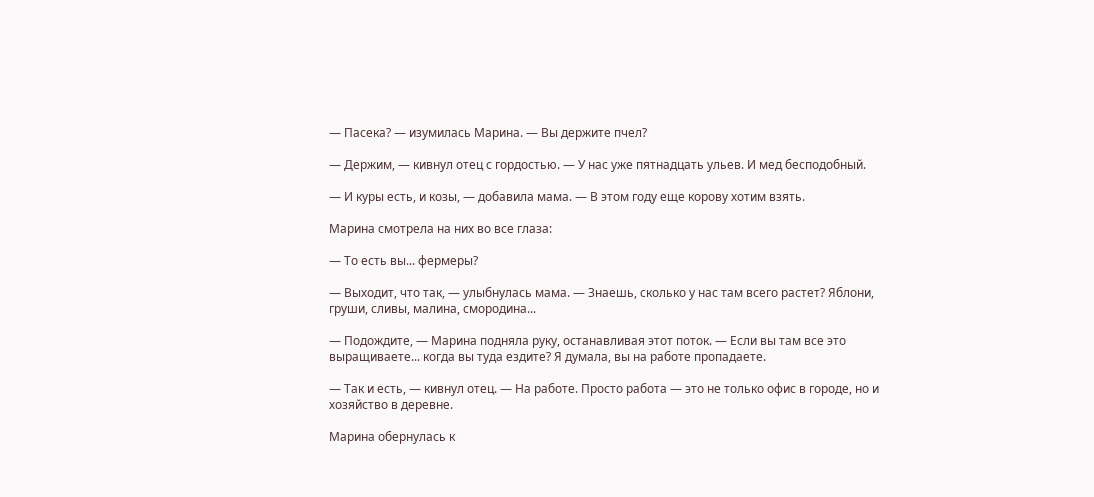— Пасека? — изумилась Марина. — Вы держите пчел?

— Держим, — кивнул отец с гордостью. — У нас уже пятнадцать ульев. И мед бесподобный.

— И куры есть, и козы, — добавила мама. — В этом году еще корову хотим взять.

Марина смотрела на них во все глаза:

— То есть вы... фермеры?

— Выходит, что так, — улыбнулась мама. — Знаешь, сколько у нас там всего растет? Яблони, груши, сливы, малина, смородина...

— Подождите, — Марина подняла руку, останавливая этот поток. — Если вы там все это выращиваете... когда вы туда ездите? Я думала, вы на работе пропадаете.

— Так и есть, — кивнул отец. — На работе. Просто работа — это не только офис в городе, но и хозяйство в деревне.

Марина обернулась к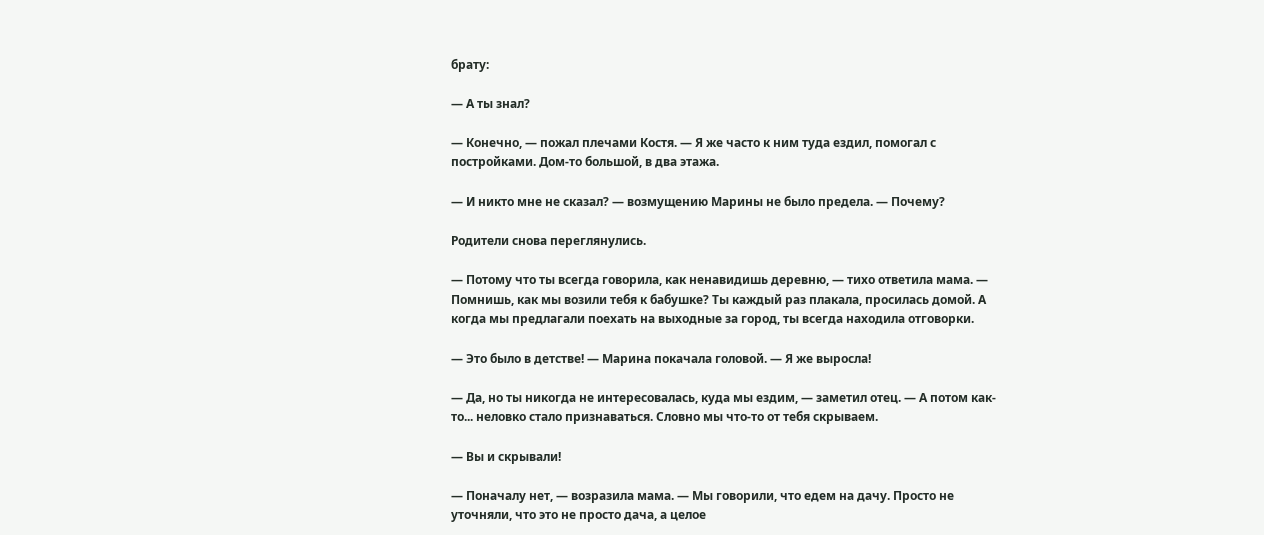брату:

— А ты знал?

— Конечно, — пожал плечами Костя. — Я же часто к ним туда ездил, помогал с постройками. Дом-то большой, в два этажа.

— И никто мне не сказал? — возмущению Марины не было предела. — Почему?

Родители снова переглянулись.

— Потому что ты всегда говорила, как ненавидишь деревню, — тихо ответила мама. — Помнишь, как мы возили тебя к бабушке? Ты каждый раз плакала, просилась домой. А когда мы предлагали поехать на выходные за город, ты всегда находила отговорки.

— Это было в детстве! — Марина покачала головой. — Я же выросла!

— Да, но ты никогда не интересовалась, куда мы ездим, — заметил отец. — А потом как-то... неловко стало признаваться. Словно мы что-то от тебя скрываем.

— Вы и скрывали!

— Поначалу нет, — возразила мама. — Мы говорили, что едем на дачу. Просто не уточняли, что это не просто дача, а целое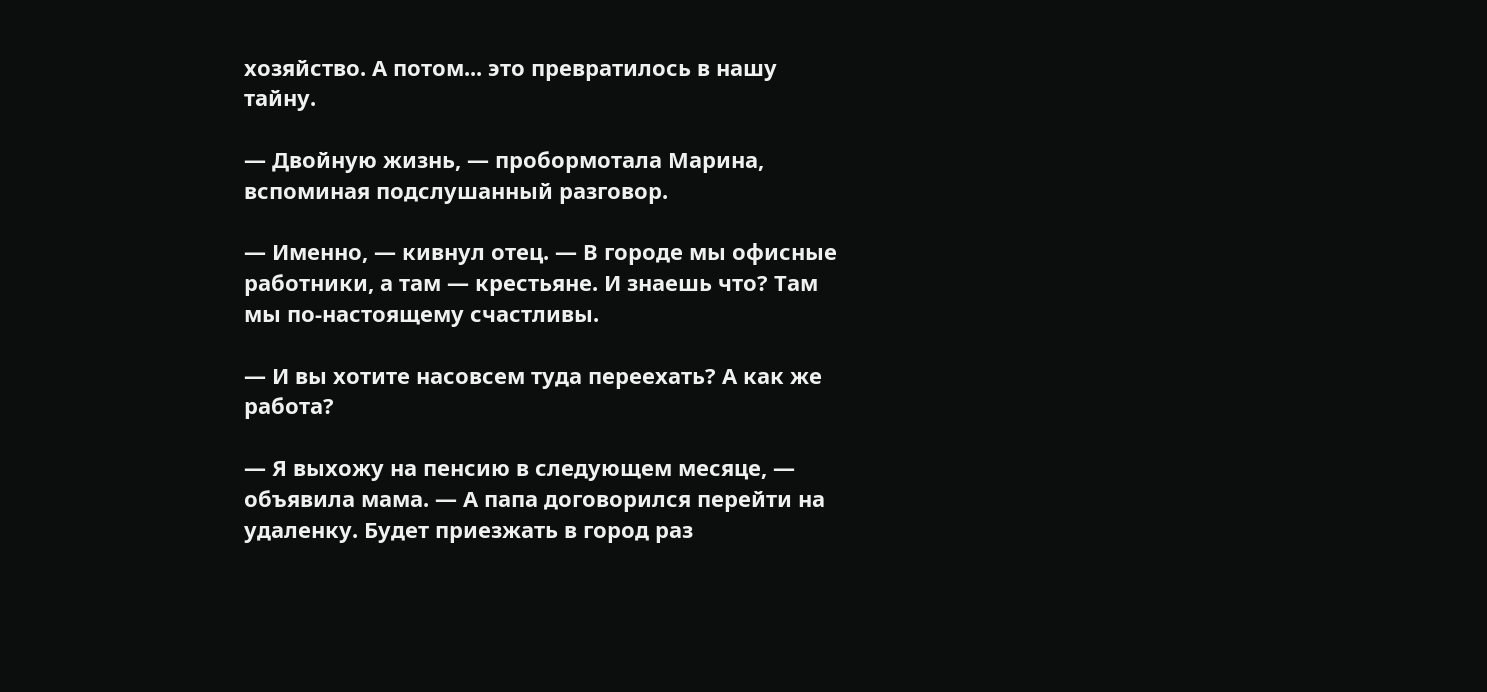хозяйство. А потом... это превратилось в нашу тайну.

— Двойную жизнь, — пробормотала Марина, вспоминая подслушанный разговор.

— Именно, — кивнул отец. — В городе мы офисные работники, а там — крестьяне. И знаешь что? Там мы по-настоящему счастливы.

— И вы хотите насовсем туда переехать? А как же работа?

— Я выхожу на пенсию в следующем месяце, — объявила мама. — А папа договорился перейти на удаленку. Будет приезжать в город раз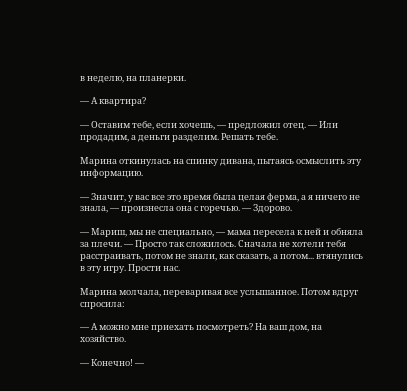в неделю, на планерки.

— А квартира?

— Оставим тебе, если хочешь, — предложил отец. — Или продадим, а деньги разделим. Решать тебе.

Марина откинулась на спинку дивана, пытаясь осмыслить эту информацию.

— Значит, у вас все это время была целая ферма, а я ничего не знала, — произнесла она с горечью. — Здорово.

— Мариш, мы не специально, — мама пересела к ней и обняла за плечи. — Просто так сложилось. Сначала не хотели тебя расстраивать, потом не знали, как сказать, а потом... втянулись в эту игру. Прости нас.

Марина молчала, переваривая все услышанное. Потом вдруг спросила:

— А можно мне приехать посмотреть? На ваш дом, на хозяйство.

— Конечно! —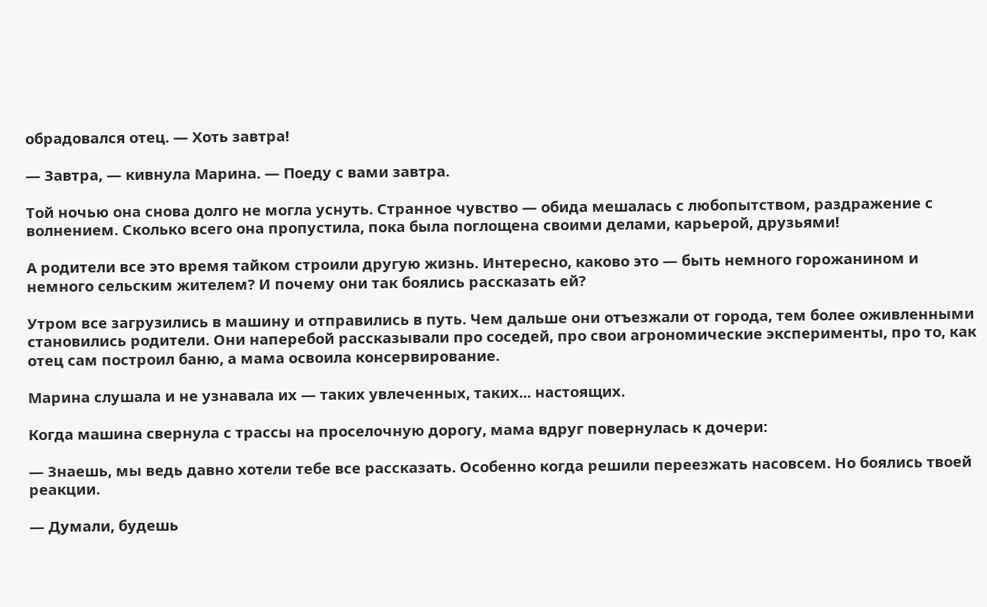обрадовался отец. — Хоть завтра!

— Завтра, — кивнула Марина. — Поеду с вами завтра.

Той ночью она снова долго не могла уснуть. Странное чувство — обида мешалась с любопытством, раздражение с волнением. Сколько всего она пропустила, пока была поглощена своими делами, карьерой, друзьями!

А родители все это время тайком строили другую жизнь. Интересно, каково это — быть немного горожанином и немного сельским жителем? И почему они так боялись рассказать ей?

Утром все загрузились в машину и отправились в путь. Чем дальше они отъезжали от города, тем более оживленными становились родители. Они наперебой рассказывали про соседей, про свои агрономические эксперименты, про то, как отец сам построил баню, а мама освоила консервирование.

Марина слушала и не узнавала их — таких увлеченных, таких... настоящих.

Когда машина свернула с трассы на проселочную дорогу, мама вдруг повернулась к дочери:

— Знаешь, мы ведь давно хотели тебе все рассказать. Особенно когда решили переезжать насовсем. Но боялись твоей реакции.

— Думали, будешь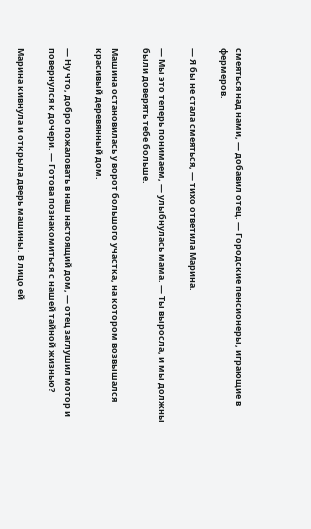смеяться над нами, — добавил отец. — Городские пенсионеры, играющие в фермеров.

— Я бы не стала смеяться, — тихо ответила Марина.

— Мы это теперь понимаем, — улыбнулась мама. — Ты выросла, и мы должны были доверять тебе больше.

Машина остановилась у ворот большого участка, на котором возвышался красивый деревянный дом.

— Ну что, добро пожаловать в наш настоящий дом, — отец заглушил мотор и повернулся к дочери. — Готова познакомиться с нашей тайной жизнью?

Марина кивнула и открыла дверь машины. В лицо ей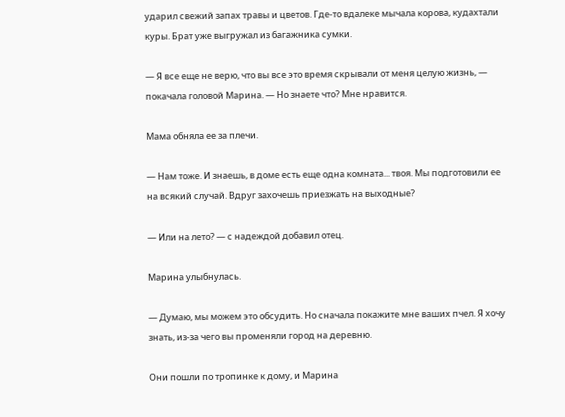ударил свежий запах травы и цветов. Где-то вдалеке мычала корова, кудахтали куры. Брат уже выгружал из багажника сумки.

— Я все еще не верю, что вы все это время скрывали от меня целую жизнь, — покачала головой Марина. — Но знаете что? Мне нравится.

Мама обняла ее за плечи.

— Нам тоже. И знаешь, в доме есть еще одна комната... твоя. Мы подготовили ее на всякий случай. Вдруг захочешь приезжать на выходные?

— Или на лето? — с надеждой добавил отец.

Марина улыбнулась.

— Думаю, мы можем это обсудить. Но сначала покажите мне ваших пчел. Я хочу знать, из-за чего вы променяли город на деревню.

Они пошли по тропинке к дому, и Марина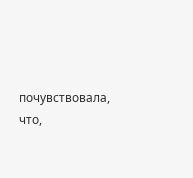почувствовала, что,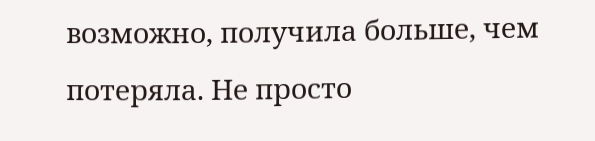возможно, получила больше, чем потеряла. Не просто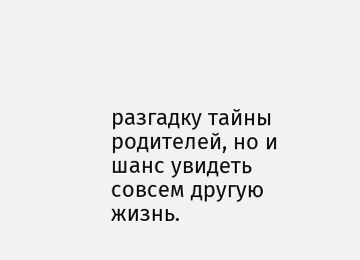разгадку тайны родителей, но и шанс увидеть совсем другую жизнь.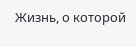Жизнь, о которой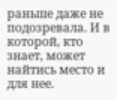раньше даже не подозревала. И в которой, кто знает, может найтись место и для нее.